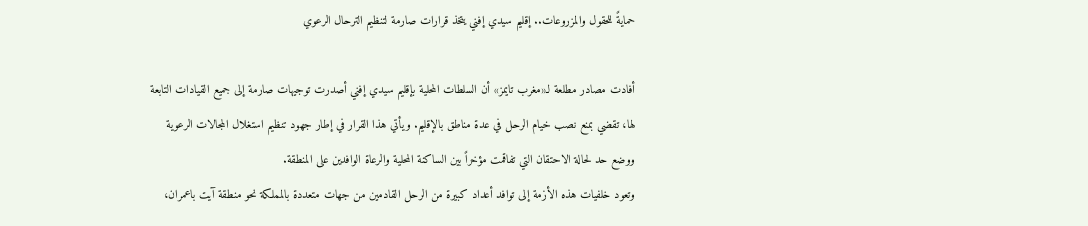حمايةً للحقول والمزروعات.. إقليم سيدي إفني يتخذ قرارات صارمة لتنظيم الترحال الرعوي

أفادت مصادر مطلعة لـ«مغرب تايمز» أن السلطات المحلية بإقليم سيدي إفني أصدرت توجيهات صارمة إلى جميع القيادات التابعة لها، تقضي بمنع نصب خيام الرحل في عدة مناطق بالإقليم. ويأتي هذا القرار في إطار جهود تنظيم استغلال المجالات الرعوية ووضع حد لحالة الاحتقان التي تفاقمت مؤخراً بين الساكنة المحلية والرعاة الوافدين على المنطقة.
وتعود خلفيات هذه الأزمة إلى توافد أعداد كبيرة من الرحل القادمين من جهات متعددة بالمملكة نحو منطقة آيت باعمران،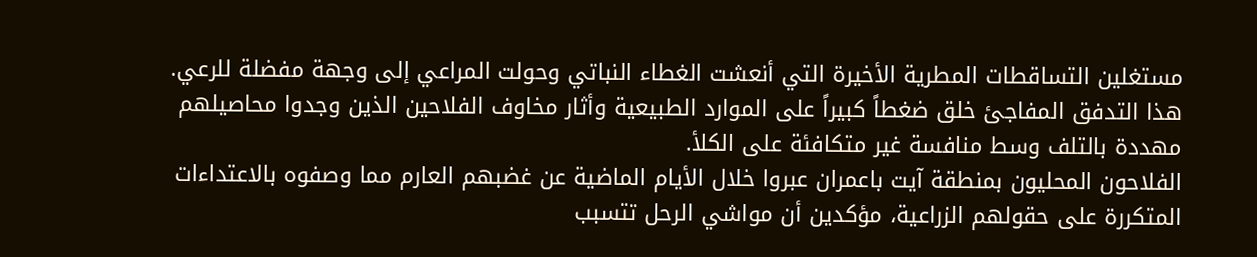مستغلين التساقطات المطرية الأخيرة التي أنعشت الغطاء النباتي وحولت المراعي إلى وجهة مفضلة للرعي. هذا التدفق المفاجئ خلق ضغطاً كبيراً على الموارد الطبيعية وأثار مخاوف الفلاحين الذين وجدوا محاصيلهم مهددة بالتلف وسط منافسة غير متكافئة على الكلأ.
الفلاحون المحليون بمنطقة آيت باعمران عبروا خلال الأيام الماضية عن غضبهم العارم مما وصفوه بالاعتداءات المتكررة على حقولهم الزراعية، مؤكدين أن مواشي الرحل تتسبب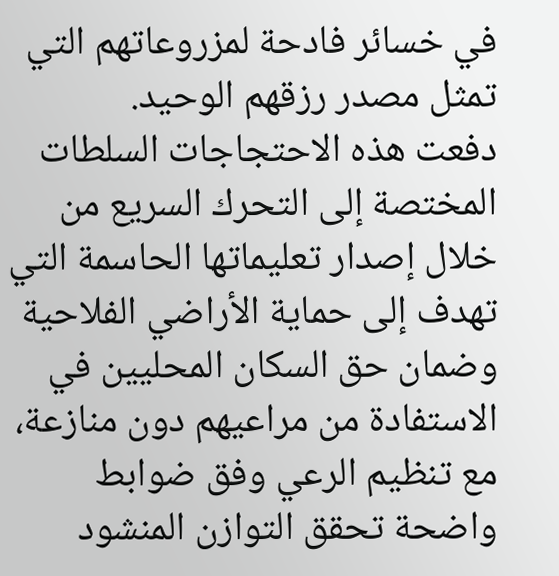في خسائر فادحة لمزروعاتهم التي تمثل مصدر رزقهم الوحيد.
دفعت هذه الاحتجاجات السلطات المختصة إلى التحرك السريع من خلال إصدار تعليماتها الحاسمة التي تهدف إلى حماية الأراضي الفلاحية وضمان حق السكان المحليين في الاستفادة من مراعيهم دون منازعة، مع تنظيم الرعي وفق ضوابط واضحة تحقق التوازن المنشود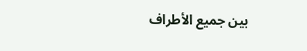بين جميع الأطراف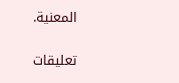المعنية.

تعليقات